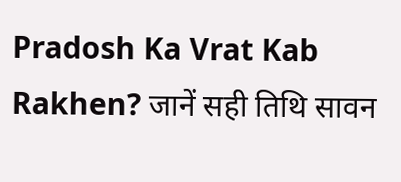Pradosh Ka Vrat Kab Rakhen? जानें सही तिथि सावन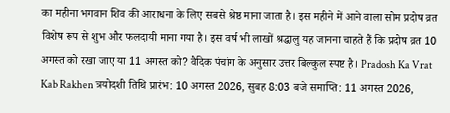का महीना भगवान शिव की आराधना के लिए सबसे श्रेष्ठ माना जाता है। इस महीने में आने वाला सोम प्रदोष व्रत विशेष रूप से शुभ और फलदायी माना गया है। इस वर्ष भी लाखों श्रद्धालु यह जानना चाहते हैं कि प्रदोष व्रत 10 अगस्त को रखा जाए या 11 अगस्त को? वैदिक पंचांग के अनुसार उत्तर बिल्कुल स्पष्ट है। Pradosh Ka Vrat Kab Rakhen त्रयोदशी तिथि प्रारंभ: 10 अगस्त 2026, सुबह 8:03 बजे समाप्ति: 11 अगस्त 2026,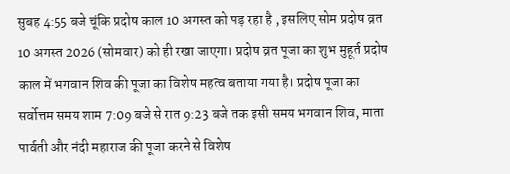सुबह 4:55 बजे चूंकि प्रदोष काल 10 अगस्त को पड़ रहा है , इसलिए सोम प्रदोष व्रत 10 अगस्त 2026 (सोमवार) को ही रखा जाएगा। प्रदोष व्रत पूजा का शुभ मुहूर्त प्रदोष काल में भगवान शिव की पूजा का विशेष महत्व बताया गया है। प्रदोष पूजा का सर्वोत्तम समय शाम 7:09 बजे से रात 9:23 बजे तक इसी समय भगवान शिव, माता पार्वती और नंदी महाराज की पूजा करने से विशेष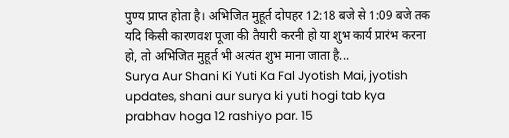पुण्य प्राप्त होता है। अभिजित मुहूर्त दोपहर 12:18 बजे से 1:09 बजे तक यदि किसी कारणवश पूजा की तैयारी करनी हो या शुभ कार्य प्रारंभ करना हो, तो अभिजित मुहूर्त भी अत्यंत शुभ माना जाता है...
Surya Aur Shani Ki Yuti Ka Fal Jyotish Mai, jyotish updates, shani aur surya ki yuti hogi tab kya prabhav hoga 12 rashiyo par. 15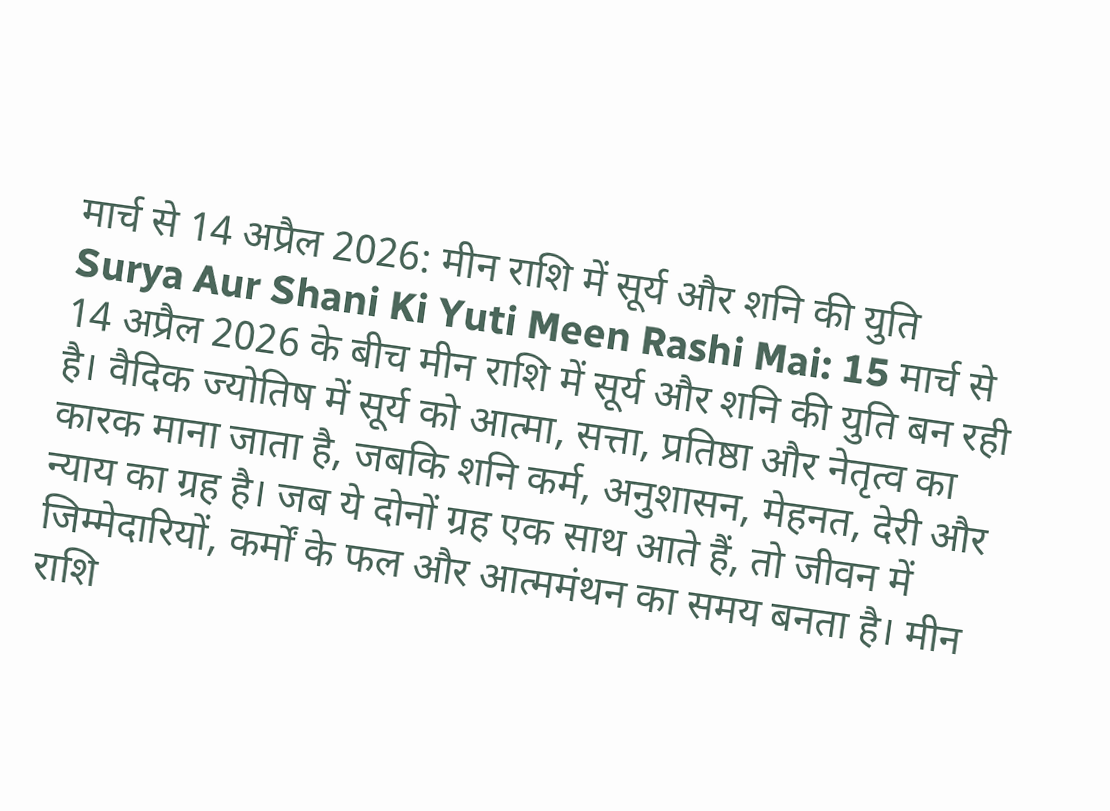मार्च से 14 अप्रैल 2026: मीन राशि में सूर्य और शनि की युति Surya Aur Shani Ki Yuti Meen Rashi Mai: 15 मार्च से 14 अप्रैल 2026 के बीच मीन राशि में सूर्य और शनि की युति बन रही है। वैदिक ज्योतिष में सूर्य को आत्मा, सत्ता, प्रतिष्ठा और नेतृत्व का कारक माना जाता है, जबकि शनि कर्म, अनुशासन, मेहनत, देरी और न्याय का ग्रह है। जब ये दोनों ग्रह एक साथ आते हैं, तो जीवन में जिम्मेदारियों, कर्मों के फल और आत्ममंथन का समय बनता है। मीन राशि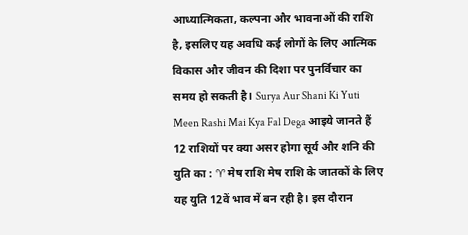आध्यात्मिकता, कल्पना और भावनाओं की राशि है, इसलिए यह अवधि कई लोगों के लिए आत्मिक विकास और जीवन की दिशा पर पुनर्विचार का समय हो सकती है। Surya Aur Shani Ki Yuti Meen Rashi Mai Kya Fal Dega आइये जानते हैं 12 राशियों पर क्या असर होगा सूर्य और शनि की युति का : ♈ मेष राशि मेष राशि के जातकों के लिए यह युति 12वें भाव में बन रही है। इस दौरान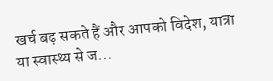खर्च बढ़ सकते हैं और आपको विदेश, यात्रा या स्वास्थ्य से ज...